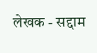लेखक - सद्दाम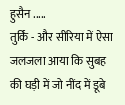हुसैन .....
तुर्कि - और सीरिया में ऐसा जलजला आया कि सुबह की घड़ी में जो नींद में डूबे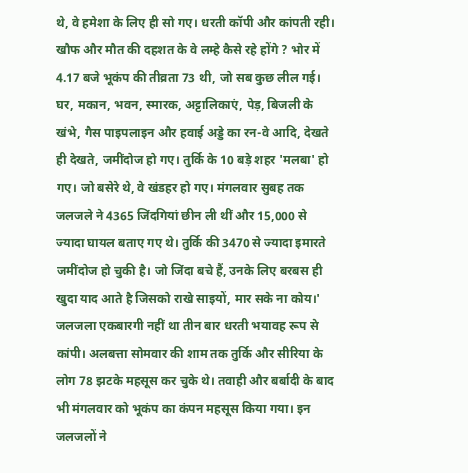थे, वे हमेशा के लिए ही सो गए। धरती कॉपी और कांपती रही। खौफ और मौत की दहशत के वे लम्हे कैसे रहे होंगे ? भोर में 4.17 बजे भूकंप की तीव्रता 73 थी, जो सब कुछ लील गई। घर, मकान, भवन, स्मारक, अट्टालिकाएं, पेड़, बिजली के खंभे, गैस पाइपलाइन और हवाई अड्डे का रन-वे आदि, देखते ही देखते, जमींदोज हो गए। तुर्कि के 10 बड़े शहर 'मलबा' हो गए। जो बसेरे थे, वे खंडहर हो गए। मंगलवार सुबह तक जलजले ने 4365 जिंदगियां छीन ली थीं और 15,000 से ज्यादा घायल बताए गए थे। तुर्कि की 3470 से ज्यादा इमारते जमींदोज हो चुकी है। जो जिंदा बचे हैं, उनके लिए बरबस ही खुदा याद आते है जिसको राखे साइयों, मार सके ना कोय।' जलजला एकबारगी नहीं था तीन बार धरती भयावह रूप से कांपी। अलबत्ता सोमवार की शाम तक तुर्कि और सीरिया के लोग 78 झटके महसूस कर चुके थे। तवाही और बर्बादी के बाद भी मंगलवार को भूकंप का कंपन महसूस किया गया। इन जलजलों ने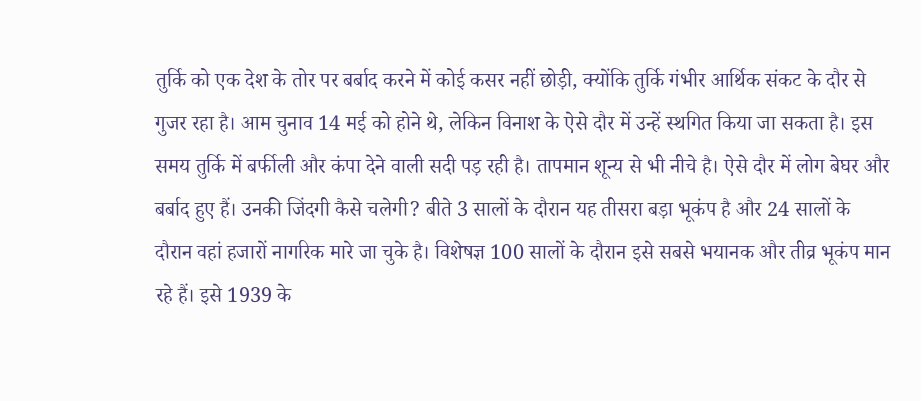तुर्कि को एक देश के तोर पर बर्बाद करने में कोई कसर नहीं छोड़ी, क्योंकि तुर्कि गंभीर आर्थिक संकट के दौर से गुजर रहा है। आम चुनाव 14 मई को होने थे, लेकिन विनाश के ऐसे दौर में उन्हें स्थगित किया जा सकता है। इस समय तुर्कि में बर्फीली और कंपा देने वाली सदी पड़ रही है। तापमान शून्य से भी नीचे है। ऐसे दौर में लोग बेघर और बर्बाद हुए हैं। उनकी जिंदगी कैसे चलेगी? बीते 3 सालों के दौरान यह तीसरा बड़ा भूकंप है और 24 सालों के दौरान वहां हजारों नागरिक मारे जा चुके है। विशेषज्ञ 100 सालों के दौरान इसे सबसे भयानक और तीव्र भूकंप मान रहे हैं। इसे 1939 के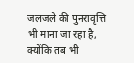जलजले की पुनरावृत्ति भी माना जा रहा है, क्योंकि तब भी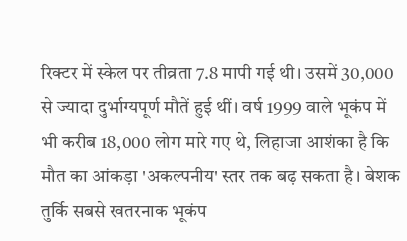रिक्टर में स्केल पर तीव्रता 7.8 मापी गई थी। उसमें 30,000 से ज्यादा दुर्भाग्यपूर्ण मौतें हुई थीं। वर्ष 1999 वाले भूकंप में भी करीब 18,000 लोग मारे गए थे, लिहाजा आशंका है कि मौत का आंकड़ा 'अकल्पनीय' स्तर तक बढ़ सकता है। बेशक तुर्कि सबसे खतरनाक भूकंप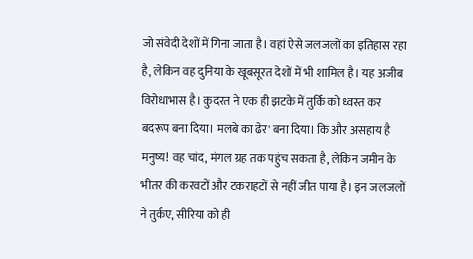जो संवेदी देशों में गिना जाता है। वहां ऐसे जलजलों का इतिहास रहा है, लेकिन वह दुनिया के खूबसूरत देशों में भी शामिल है। यह अजीब विरोधाभास है। कुदरत ने एक ही झटके में तुर्कि को ध्वस्त कर बदरूप बना दिया। मलबे का ढेर' बना दिया। कि और असहाय है मनुष्य! वह चांद, मंगल ग्रह तक पहुंच सकता है, लेकिन जमीन के भीतर की करवटों और टकराहटों से नहीं जीत पाया है। इन जलजलों ने तुर्कए, सीरिया को ही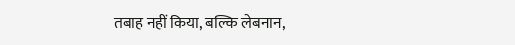तबाह नहीं किया, बल्कि लेबनान,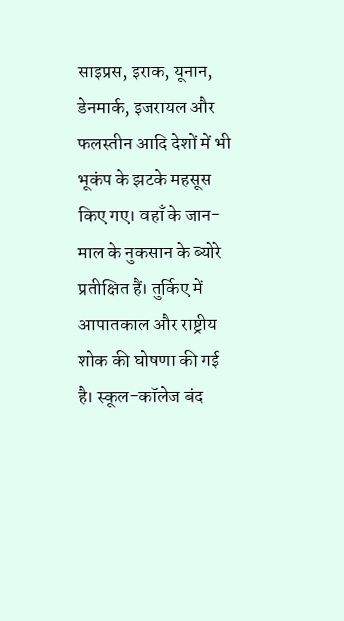साइप्रस, इराक, यूनान, डेनमार्क, इजरायल और फलस्तीन आदि देशों में भी भूकंप के झटके महसूस किए गए। वहाँ के जान-माल के नुकसान के ब्योरे प्रतीक्षित हैं। तुर्किए में आपातकाल और राष्ट्रीय शोक की घोषणा की गई है। स्कूल-कॉलेज बंद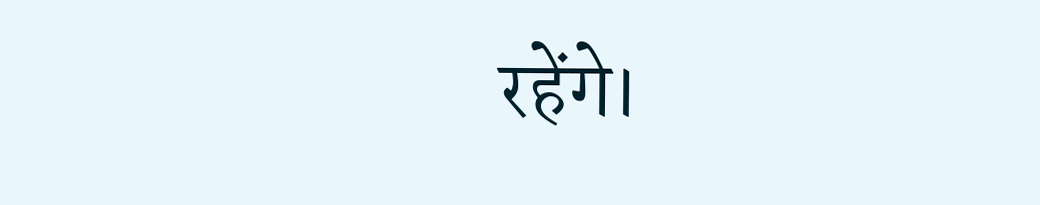रहेंगे।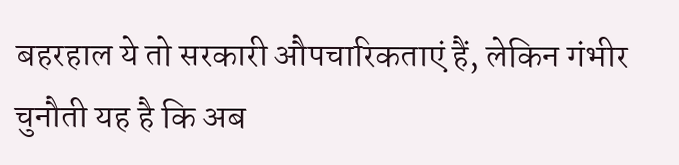बहरहाल ये तो सरकारी औपचारिकताएं हैं, लेकिन गंभीर चुनौती यह है कि अब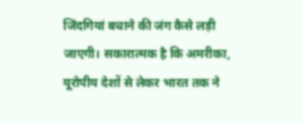जिंदगियां बचाने की जंग कैसे लड़ी जाएगी। सकारात्मक है कि अमरीका, यूरोपीय देशों से लेकर भारत तक ने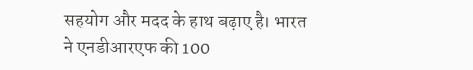सहयोग और मदद के हाथ बढ़ाए है। भारत ने एनडीआरएफ की 100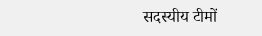सदस्यीय टीमों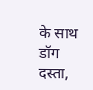के साथ डॉग दस्ता,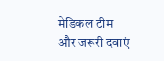मेडिकल टीम और जरूरी दवाएं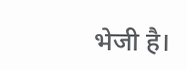भेजी है।